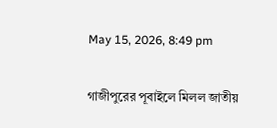May 15, 2026, 8:49 pm

গাজীপুরের পূবাইলে মিলল জাতীয়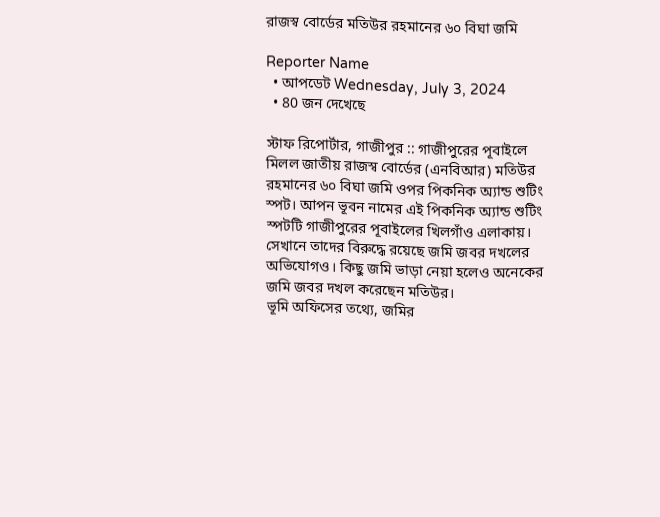রাজস্ব বোর্ডের মতিউর রহমানের ৬০ বিঘা জমি

Reporter Name
  • আপডেট Wednesday, July 3, 2024
  • 80 জন দেখেছে

স্টাফ রিপোর্টার, গাজীপুর :: গাজীপুরের পূবাইলে মিলল জাতীয় রাজস্ব বোর্ডের (এনবিআর) মতিউর রহমানের ৬০ বিঘা জমি ওপর পিকনিক অ্যান্ড শুটিং স্পট। আপন ভূবন নামের এই পিকনিক অ্যান্ড শুটিং স্পটটি গাজীপুরের পূবাইলের খিলগাঁও এলাকায়। সেখানে তাদের বিরুদ্ধে রয়েছে জমি জবর দখলের অভিযোগও। কিছু জমি ভাড়া নেয়া হলেও অনেকের জমি জবর দখল করেছেন মতিউর।
ভূমি অফিসের তথ্যে, জমির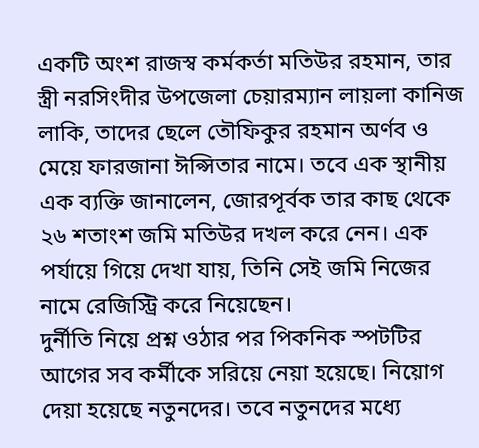একটি অংশ রাজস্ব কর্মকর্তা মতিউর রহমান, তার স্ত্রী নরসিংদীর উপজেলা চেয়ারম্যান লায়লা কানিজ লাকি, তাদের ছেলে তৌফিকুর রহমান অর্ণব ও মেয়ে ফারজানা ঈপ্সিতার নামে। তবে এক স্থানীয় এক ব্যক্তি জানালেন, জোরপূর্বক তার কাছ থেকে ২৬ শতাংশ জমি মতিউর দখল করে নেন। এক পর্যায়ে গিয়ে দেখা যায়, তিনি সেই জমি নিজের নামে রেজিস্ট্রি করে নিয়েছেন।
দুর্নীতি নিয়ে প্রশ্ন ওঠার পর পিকনিক স্পটটির আগের সব কর্মীকে সরিয়ে নেয়া হয়েছে। নিয়োগ দেয়া হয়েছে নতুনদের। তবে নতুনদের মধ্যে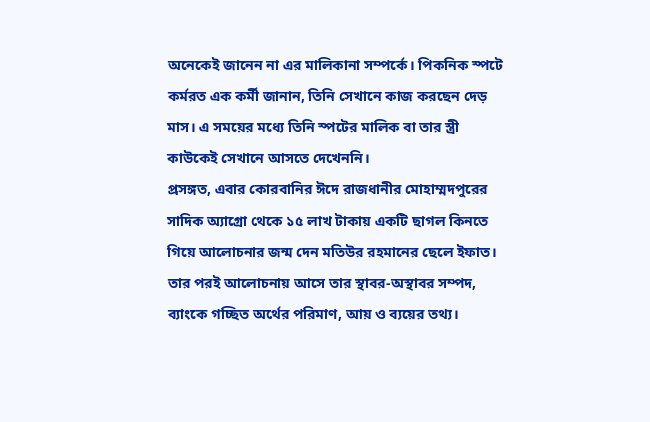অনেকেই জানেন না এর মালিকানা সম্পর্কে। পিকনিক স্পটে কর্মরত এক কর্মী জানান, তিনি সেখানে কাজ করছেন দেড় মাস। এ সময়ের মধ্যে তিনি স্পটের মালিক বা তার স্ত্রী কাউকেই সেখানে আসতে দেখেননি।
প্রসঙ্গত, এবার কোরবানির ঈদে রাজধানীর মোহাম্মদপুরের সাদিক অ্যাগ্রো থেকে ১৫ লাখ টাকায় একটি ছাগল কিনতে গিয়ে আলোচনার জন্ম দেন মতিউর রহমানের ছেলে ইফাত। তার পরই আলোচনায় আসে তার স্থাবর-অস্থাবর সম্পদ, ব্যাংকে গচ্ছিত অর্থের পরিমাণ, আয় ও ব্যয়ের তথ্য।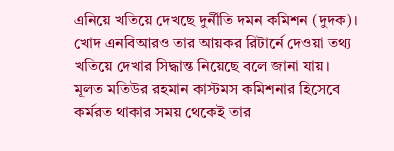এনিয়ে খতিয়ে দেখছে দুর্নীতি দমন কমিশন (দুদক)। খোদ এনবিআরও তার আয়কর রিটার্নে দেওয়া তথ্য খতিয়ে দেখার সিদ্ধান্ত নিয়েছে বলে জানা যায়।
মূলত মতিউর রহমান কাস্টমস কমিশনার হিসেবে কর্মরত থাকার সময় থেকেই তার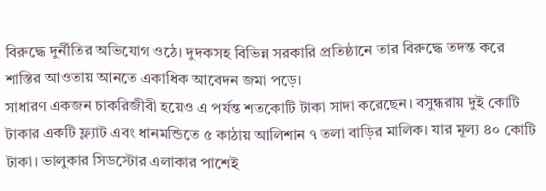বিরুদ্ধে দুর্নীতির অভিযোগ ওঠে। দুদকসহ বিভিন্ন সরকারি প্রতিষ্ঠানে তার বিরুদ্ধে তদন্ত করে শাস্তির আওতায় আনতে একাধিক আবেদন জমা পড়ে।
সাধারণ একজন চাকরিজীবী হয়েও এ পর্যন্ত শতকোটি টাকা সাদা করেছেন। বসুন্ধরায় দুই কোটি টাকার একটি ফ্ল্যাট এবং ধানমন্ডিতে ৫ কাঠায় আলিশান ৭ তলা বাড়ির মালিক। যার মূল্য ৪০ কোটি টাকা। ভালুকার সিডস্টোর এলাকার পাশেই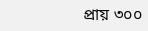প্রায় ৩০০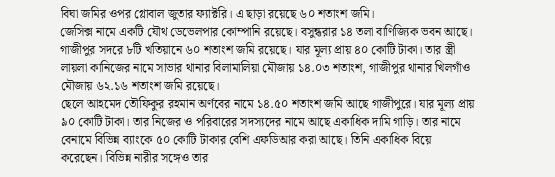বিঘা জমির ওপর গ্লোবাল জুতার ফ্যাক্টরি। এ ছাড়া রয়েছে ৬০ শতাংশ জমি।
জেসিক্স নামে একটি যৌথ ডেভেলপার কোম্পানি রয়েছে। বসুন্ধরার ১৪ তলা বাণিজ্যিক ভবন আছে। গাজীপুর সদরে ৮টি খতিয়ানে ৬০ শতাংশ জমি রয়েছে। যার মূল্য প্রায় ৪০ কোটি টাকা। তার স্ত্রী লায়লা কানিজের নামে সাভার থানার বিলামালিয়া মৌজায় ১৪.০৩ শতাংশ, গাজীপুর থানার খিলগাঁও মৌজায় ৬২.১৬ শতাংশ জমি রয়েছে।
ছেলে আহমেদ তৌফিকুর রহমান অর্ণবের নামে ১৪.৫০ শতাংশ জমি আছে গাজীপুরে। যার মূল্য প্রায় ৯০ কোটি টাকা। তার নিজের ও পরিবারের সদস্যদের নামে আছে একাধিক দামি গাড়ি। তার নামে বেনামে বিভিন্ন ব্যাংকে ৫০ কোটি টাকার বেশি এফডিআর করা আছে। তিনি একাধিক বিয়ে করেছেন। বিভিন্ন নারীর সঙ্গেও তার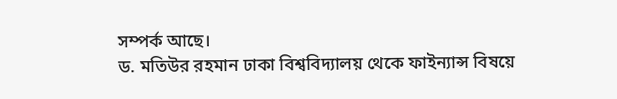সম্পর্ক আছে।
ড. মতিউর রহমান ঢাকা বিশ্ববিদ্যালয় থেকে ফাইন্যান্স বিষয়ে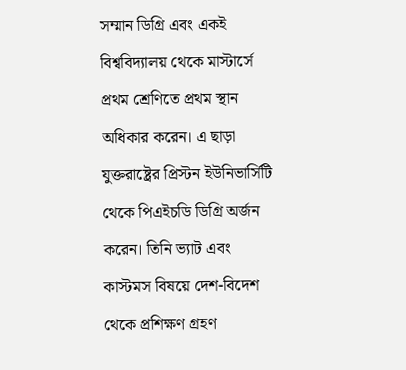সম্মান ডিগ্রি এবং একই বিশ্ববিদ্যালয় থেকে মাস্টার্সে প্রথম শ্রেণিতে প্রথম স্থান অধিকার করেন। এ ছাড়া যুক্তরাষ্ট্রের প্রিস্টন ইউনিভার্সিটি থেকে পিএইচডি ডিগ্রি অর্জন করেন। তিনি ভ্যাট এবং কাস্টমস বিষয়ে দেশ-বিদেশ থেকে প্রশিক্ষণ গ্রহণ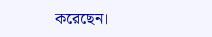করেছেন।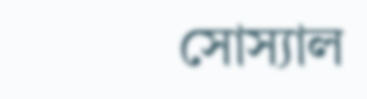সোস্যাল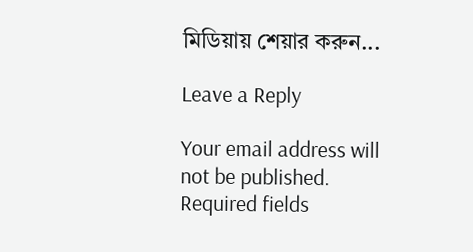মিডিয়ায় শেয়ার করুন...

Leave a Reply

Your email address will not be published. Required fields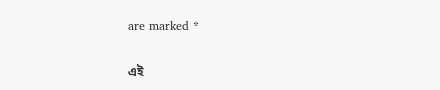are marked *

এই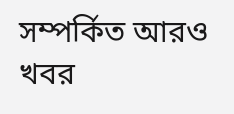সম্পর্কিত আরও খবর